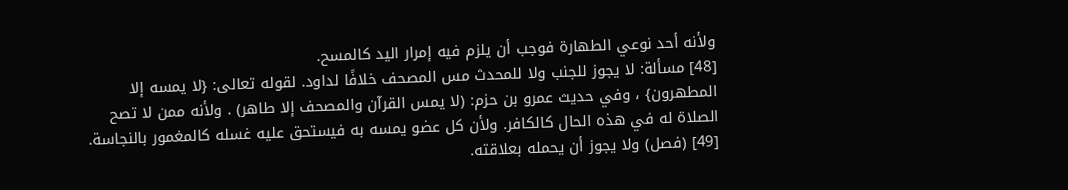ولأنه أحد نوعي الطهارة فوجب أن يلزم فيه إمرار اليد كالمسح.
[48] مسألة: لا يجوز للجنب ولا للمحدث مس المصحف خلافًا لداود. لقوله تعالى: {لا يمسه إلا المطهرون} ، وفي حديث عمرو بن حزم: (لا يمس القرآن والمصحف إلا طاهر) . ولأنه ممن لا تصح الصلاة له في هذه الحال كالكافر. ولأن كل عضو يمسه به فيستحق عليه غسله كالمغمور بالنجاسة.
[49] (فصل) ولا يجوز أن يحمله بعلاقته.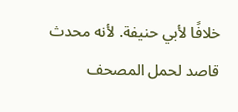خلافًا لأبي حنيفة. لأنه محدث قاصد لحمل المصحف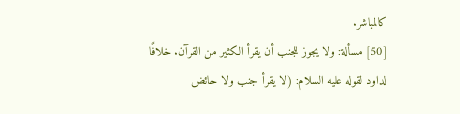كالمباشر.
[50] مسألة: ولا يجوز للجنب أن يقرأ الكثير من القرآن. خلافًا لداود لقوله عليه السلام: (لا يقرأ جنب ولا حائض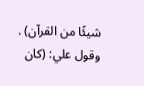شيئًا من القرآن) . وقول علي: (كان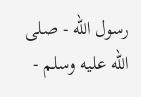رسول الله - صلى الله عليه وسلم -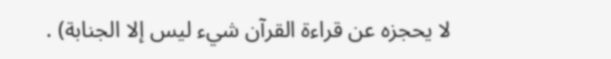لا يحجزه عن قراءة القرآن شيء ليس إلا الجنابة) .